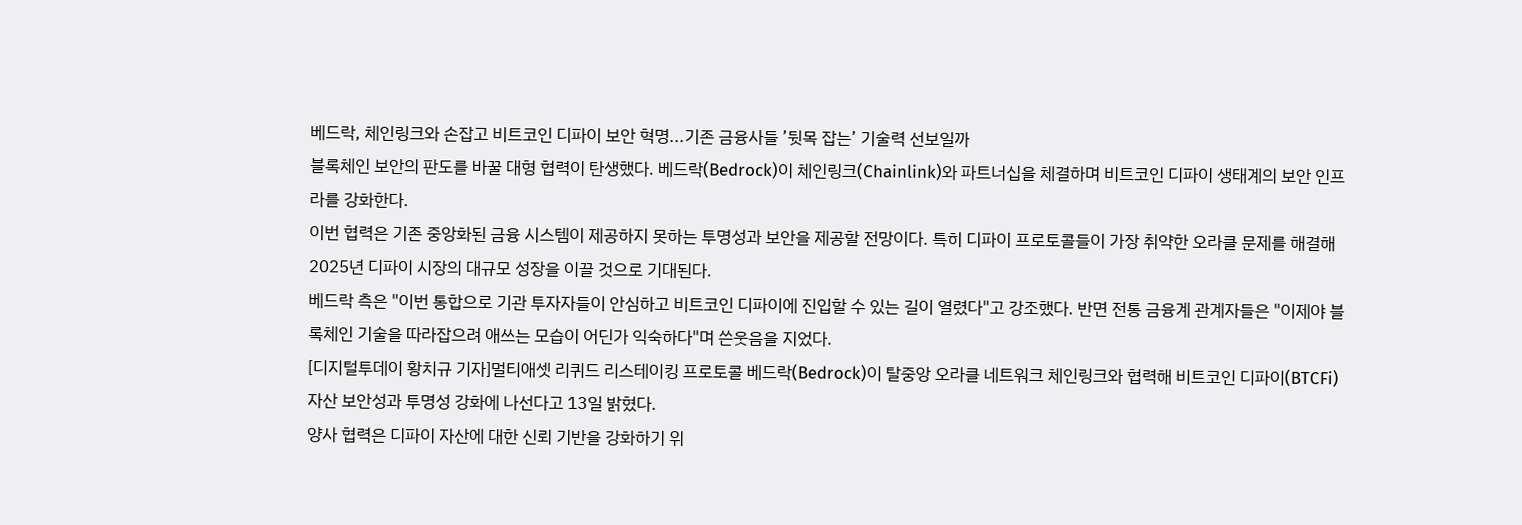베드락, 체인링크와 손잡고 비트코인 디파이 보안 혁명...기존 금융사들 ’뒷목 잡는’ 기술력 선보일까
블록체인 보안의 판도를 바꿀 대형 협력이 탄생했다. 베드락(Bedrock)이 체인링크(Chainlink)와 파트너십을 체결하며 비트코인 디파이 생태계의 보안 인프라를 강화한다.
이번 협력은 기존 중앙화된 금융 시스템이 제공하지 못하는 투명성과 보안을 제공할 전망이다. 특히 디파이 프로토콜들이 가장 취약한 오라클 문제를 해결해 2025년 디파이 시장의 대규모 성장을 이끌 것으로 기대된다.
베드락 측은 "이번 통합으로 기관 투자자들이 안심하고 비트코인 디파이에 진입할 수 있는 길이 열렸다"고 강조했다. 반면 전통 금융계 관계자들은 "이제야 블록체인 기술을 따라잡으려 애쓰는 모습이 어딘가 익숙하다"며 쓴웃음을 지었다.
[디지털투데이 황치규 기자]멀티애셋 리퀴드 리스테이킹 프로토콜 베드락(Bedrock)이 탈중앙 오라클 네트워크 체인링크와 협력해 비트코인 디파이(BTCFi) 자산 보안성과 투명성 강화에 나선다고 13일 밝혔다.
양사 협력은 디파이 자산에 대한 신뢰 기반을 강화하기 위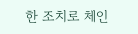한 조치로 체인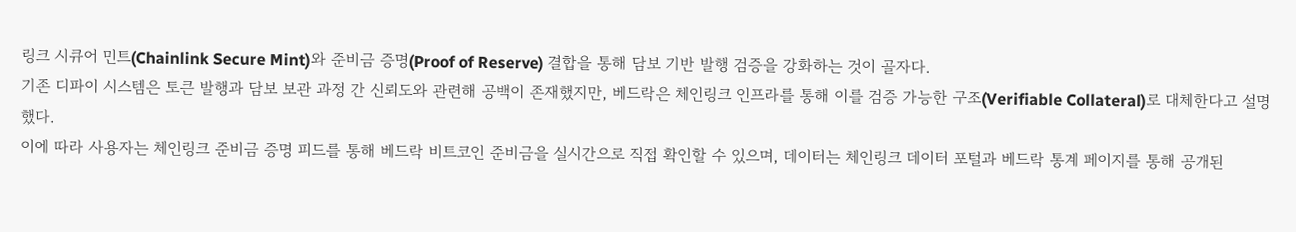링크 시큐어 민트(Chainlink Secure Mint)와 준비금 증명(Proof of Reserve) 결합을 통해 담보 기반 발행 검증을 강화하는 것이 골자다.
기존 디파이 시스템은 토큰 발행과 담보 보관 과정 간 신뢰도와 관련해 공백이 존재했지만, 베드락은 체인링크 인프라를 통해 이를 검증 가능한 구조(Verifiable Collateral)로 대체한다고 설명했다.
이에 따라 사용자는 체인링크 준비금 증명 피드를 통해 베드락 비트코인 준비금을 실시간으로 직접 확인할 수 있으며, 데이터는 체인링크 데이터 포털과 베드락 통계 페이지를 통해 공개된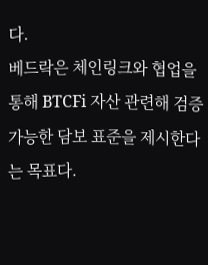다.
베드락은 체인링크와 협업을 통해 BTCFi 자산 관련해 검증 가능한 담보 표준을 제시한다는 목표다.